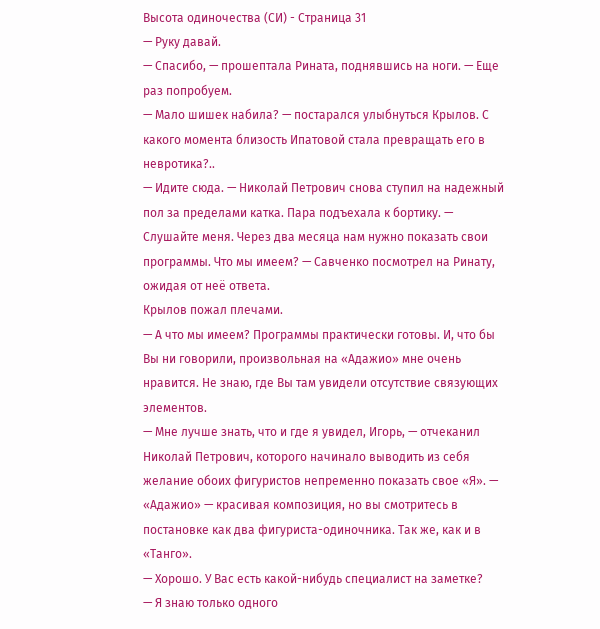Высота одиночества (СИ) - Страница 31
— Руку давай.
— Спасибо, — прошептала Рината, поднявшись на ноги. — Еще раз попробуем.
— Мало шишек набила? — постарался улыбнуться Крылов. С какого момента близость Ипатовой стала превращать его в невротика?..
— Идите сюда. — Николай Петрович снова ступил на надежный пол за пределами катка. Пара подъехала к бортику. — Слушайте меня. Через два месяца нам нужно показать свои программы. Что мы имеем? — Савченко посмотрел на Ринату, ожидая от неё ответа.
Крылов пожал плечами.
— А что мы имеем? Программы практически готовы. И, что бы Вы ни говорили, произвольная на «Адажио» мне очень нравится. Не знаю, где Вы там увидели отсутствие связующих элементов.
— Мне лучше знать, что и где я увидел, Игорь, — отчеканил Николай Петрович, которого начинало выводить из себя желание обоих фигуристов непременно показать свое «Я». — «Адажио» — красивая композиция, но вы смотритесь в постановке как два фигуриста-одиночника. Так же, как и в «Танго».
— Хорошо. У Вас есть какой-нибудь специалист на заметке?
— Я знаю только одного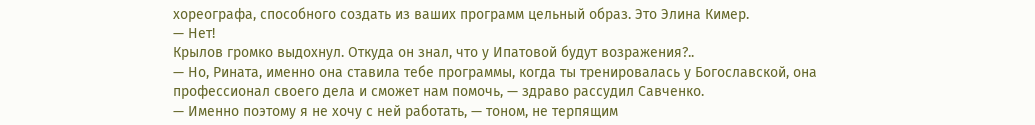хореографа, способного создать из ваших программ цельный образ. Это Элина Кимер.
— Нет!
Крылов громко выдохнул. Откуда он знал, что у Ипатовой будут возражения?..
— Но, Рината, именно она ставила тебе программы, когда ты тренировалась у Богославской, она профессионал своего дела и сможет нам помочь, — здраво рассудил Савченко.
— Именно поэтому я не хочу с ней работать, — тоном, не терпящим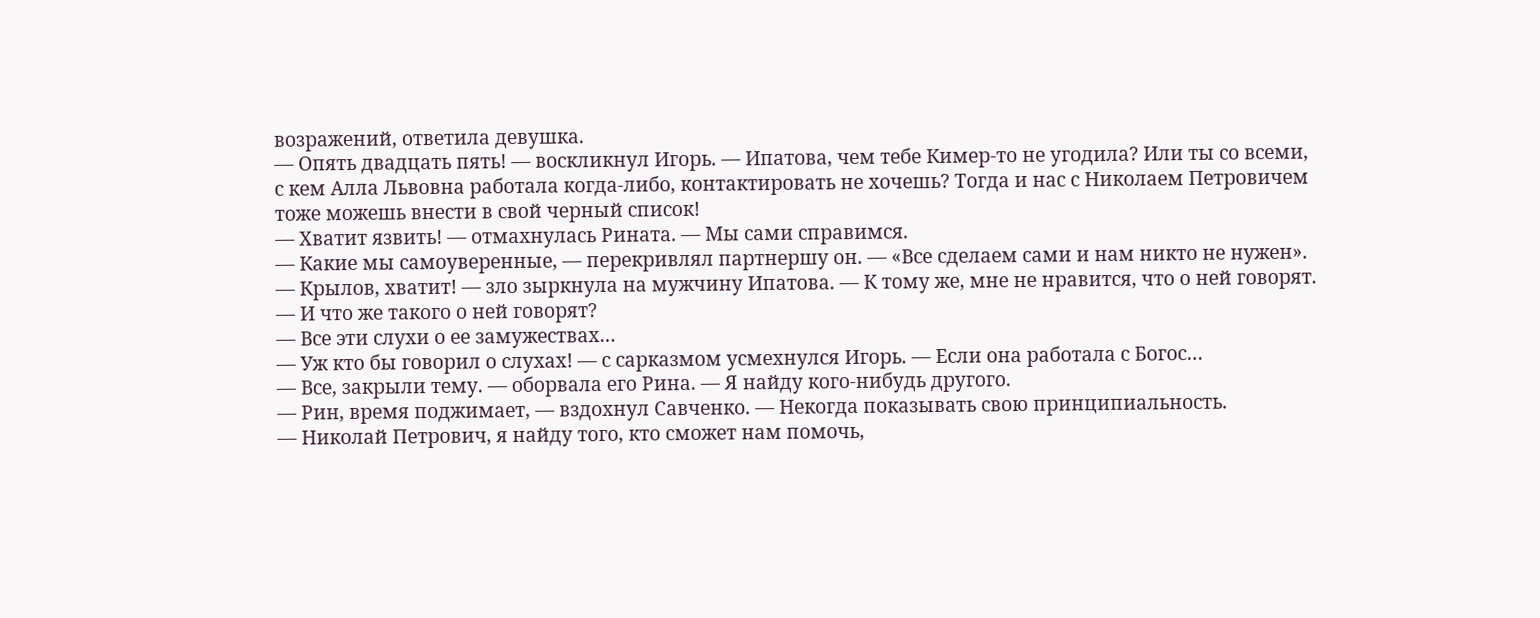возражений, ответила девушка.
— Опять двадцать пять! — воскликнул Игорь. — Ипатова, чем тебе Кимер-то не угодила? Или ты со всеми, с кем Алла Львовна работала когда-либо, контактировать не хочешь? Тогда и нас с Николаем Петровичем тоже можешь внести в свой черный список!
— Хватит язвить! — отмахнулась Рината. — Мы сами справимся.
— Какие мы самоуверенные, — перекривлял партнершу он. — «Все сделаем сами и нам никто не нужен».
— Крылов, хватит! — зло зыркнула на мужчину Ипатова. — К тому же, мне не нравится, что о ней говорят.
— И что же такого о ней говорят?
— Все эти слухи о ее замужествах…
— Уж кто бы говорил о слухах! — с сарказмом усмехнулся Игорь. — Если она работала с Богос…
— Все, закрыли тему. — оборвала его Рина. — Я найду кого-нибудь другого.
— Рин, время поджимает, — вздохнул Савченко. — Некогда показывать свою принципиальность.
— Николай Петрович, я найду того, кто сможет нам помочь,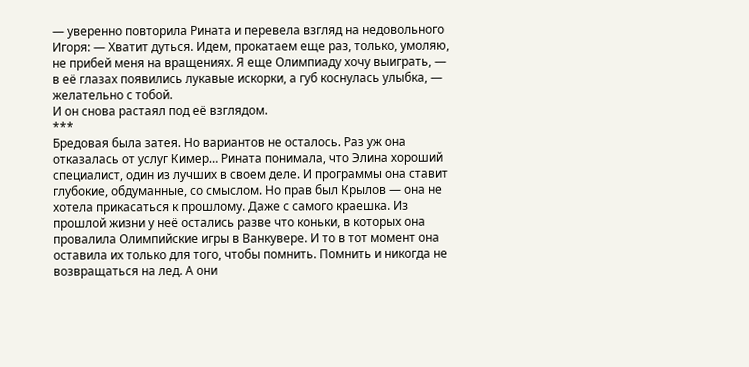— уверенно повторила Рината и перевела взгляд на недовольного Игоря: — Хватит дуться. Идем, прокатаем еще раз, только, умоляю, не прибей меня на вращениях. Я еще Олимпиаду хочу выиграть, — в её глазах появились лукавые искорки, а губ коснулась улыбка, — желательно с тобой.
И он снова растаял под её взглядом.
***
Бредовая была затея. Но вариантов не осталось. Раз уж она отказалась от услуг Кимер… Рината понимала, что Элина хороший специалист, один из лучших в своем деле. И программы она ставит глубокие, обдуманные, со смыслом. Но прав был Крылов — она не хотела прикасаться к прошлому. Даже с самого краешка. Из прошлой жизни у неё остались разве что коньки, в которых она провалила Олимпийские игры в Ванкувере. И то в тот момент она оставила их только для того, чтобы помнить. Помнить и никогда не возвращаться на лед. А они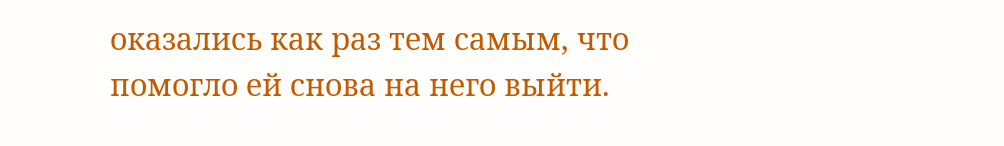оказались как раз тем самым, что помогло ей снова на него выйти.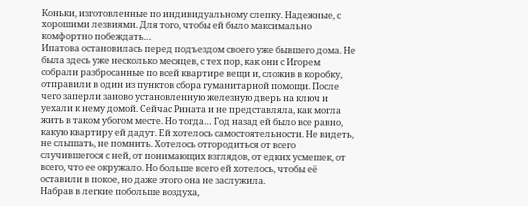Коньки, изготовленные по индивидуальному слепку. Надежные, с хорошими лезвиями. Для того, чтобы ей было максимально комфортно побеждать…
Ипатова остановилась перед подъездом своего уже бывшего дома. Не была здесь уже несколько месяцев, с тех пор, как они с Игорем собрали разбросанные по всей квартире вещи и, сложив в коробку, отправили в один из пунктов сбора гуманитарной помощи. После чего заперли заново установленную железную дверь на ключ и уехали к нему домой. Сейчас Рината и не представляла, как могла жить в таком убогом месте. Но тогда… Год назад ей было все равно, какую квартиру ей дадут. Ей хотелось самостоятельности. Не видеть, не слышать, не помнить. Хотелось отгородиться от всего случившегося с ней, от понимающих взглядов, от едких усмешек, от всего, что ее окружало. Но больше всего ей хотелось, чтобы её оставили в покое, но даже этого она не заслужила.
Набрав в легкие побольше воздуха,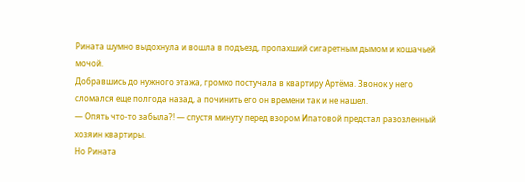Рината шумно выдохнула и вошла в подъезд, пропахший сигаретным дымом и кошачьей мочой.
Добравшись до нужного этажа, громко постучала в квартиру Артёма. Звонок у него сломался еще полгода назад, а починить его он времени так и не нашел.
— Опять что-то забыла?! — спустя минуту перед взором Ипатовой предстал разозленный хозяин квартиры.
Но Рината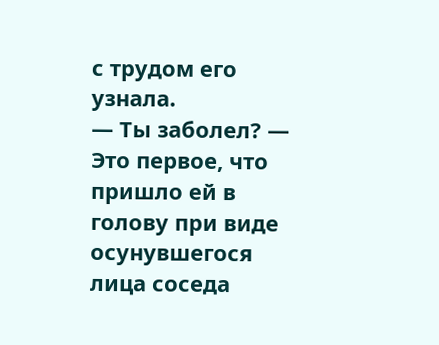с трудом его узнала.
— Ты заболел? — Это первое, что пришло ей в голову при виде осунувшегося лица соседа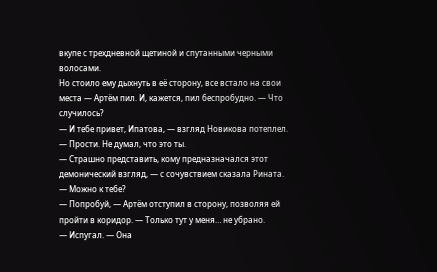вкупе с трехдневной щетиной и спутанными черными волосами.
Но стоило ему дыхнуть в её сторону, все встало на свои места — Артём пил. И, кажется, пил беспробудно. — Что случилось?
— И тебе привет, Ипатова, — взгляд Новикова потеплел. — Прости. Не думал, что это ты.
— Страшно представить, кому предназначался этот демонический взгляд, — с сочувствием сказала Рината. — Можно к тебе?
— Попробуй, — Артём отступил в сторону, позволяя ей пройти в коридор. — Только тут у меня… не убрано.
— Испугал. — Она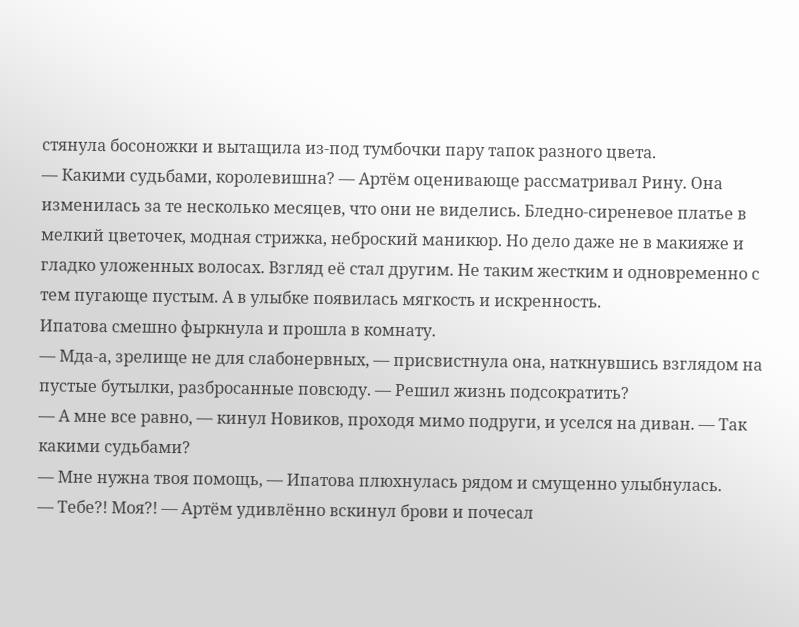стянула босоножки и вытащила из-под тумбочки пару тапок разного цвета.
— Какими судьбами, королевишна? — Артём оценивающе рассматривал Рину. Она изменилась за те несколько месяцев, что они не виделись. Бледно-сиреневое платье в мелкий цветочек, модная стрижка, неброский маникюр. Но дело даже не в макияже и гладко уложенных волосах. Взгляд её стал другим. Не таким жестким и одновременно с тем пугающе пустым. А в улыбке появилась мягкость и искренность.
Ипатова смешно фыркнула и прошла в комнату.
— Мда-а, зрелище не для слабонервных, — присвистнула она, наткнувшись взглядом на пустые бутылки, разбросанные повсюду. — Решил жизнь подсократить?
— А мне все равно, — кинул Новиков, проходя мимо подруги, и уселся на диван. — Так какими судьбами?
— Мне нужна твоя помощь, — Ипатова плюхнулась рядом и смущенно улыбнулась.
— Тебе?! Моя?! — Артём удивлённо вскинул брови и почесал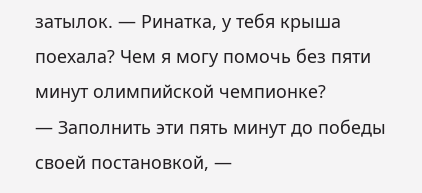затылок. — Ринатка, у тебя крыша поехала? Чем я могу помочь без пяти минут олимпийской чемпионке?
— Заполнить эти пять минут до победы своей постановкой, —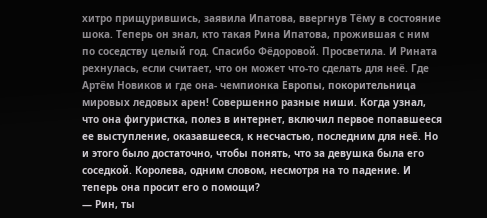хитро прищурившись, заявила Ипатова, ввергнув Тёму в состояние шока. Теперь он знал, кто такая Рина Ипатова, прожившая с ним по соседству целый год. Спасибо Фёдоровой. Просветила. И Рината рехнулась, если считает, что он может что-то сделать для неё. Где Артём Новиков и где она- чемпионка Европы, покорительница мировых ледовых арен! Совершенно разные ниши. Когда узнал, что она фигуристка, полез в интернет, включил первое попавшееся ее выступление, оказавшееся, к несчастью, последним для неё. Но и этого было достаточно, чтобы понять, что за девушка была его соседкой. Королева, одним словом, несмотря на то падение. И теперь она просит его о помощи?
— Рин, ты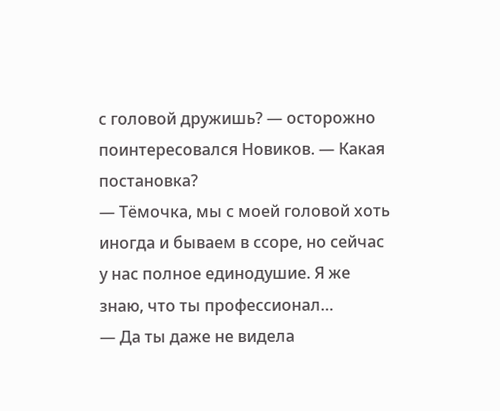с головой дружишь? — осторожно поинтересовался Новиков. — Какая постановка?
— Тёмочка, мы с моей головой хоть иногда и бываем в ссоре, но сейчас у нас полное единодушие. Я же знаю, что ты профессионал…
— Да ты даже не видела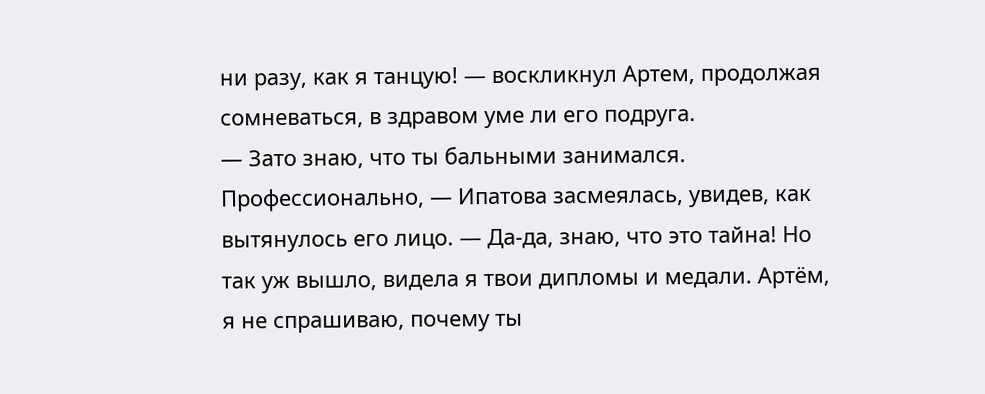ни разу, как я танцую! — воскликнул Артем, продолжая сомневаться, в здравом уме ли его подруга.
— Зато знаю, что ты бальными занимался. Профессионально, — Ипатова засмеялась, увидев, как вытянулось его лицо. — Да-да, знаю, что это тайна! Но так уж вышло, видела я твои дипломы и медали. Артём, я не спрашиваю, почему ты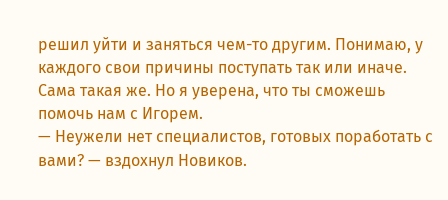решил уйти и заняться чем-то другим. Понимаю, у каждого свои причины поступать так или иначе. Сама такая же. Но я уверена, что ты сможешь помочь нам с Игорем.
— Неужели нет специалистов, готовых поработать с вами? — вздохнул Новиков.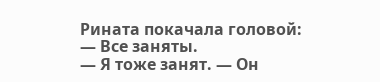Рината покачала головой:
— Все заняты.
— Я тоже занят. — Он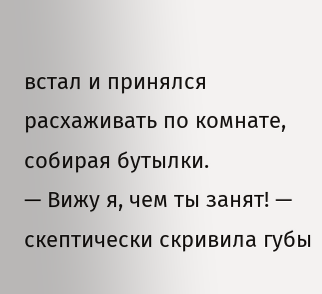встал и принялся расхаживать по комнате, собирая бутылки.
— Вижу я, чем ты занят! — скептически скривила губы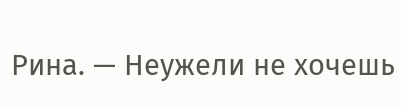Рина. — Неужели не хочешь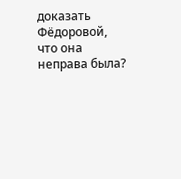доказать Фёдоровой, что она неправа была?